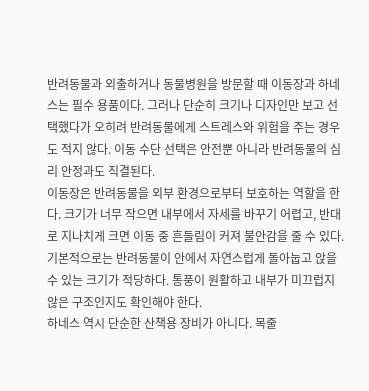반려동물과 외출하거나 동물병원을 방문할 때 이동장과 하네스는 필수 용품이다. 그러나 단순히 크기나 디자인만 보고 선택했다가 오히려 반려동물에게 스트레스와 위험을 주는 경우도 적지 않다. 이동 수단 선택은 안전뿐 아니라 반려동물의 심리 안정과도 직결된다.
이동장은 반려동물을 외부 환경으로부터 보호하는 역할을 한다. 크기가 너무 작으면 내부에서 자세를 바꾸기 어렵고, 반대로 지나치게 크면 이동 중 흔들림이 커져 불안감을 줄 수 있다. 기본적으로는 반려동물이 안에서 자연스럽게 돌아눕고 앉을 수 있는 크기가 적당하다. 통풍이 원활하고 내부가 미끄럽지 않은 구조인지도 확인해야 한다.
하네스 역시 단순한 산책용 장비가 아니다. 목줄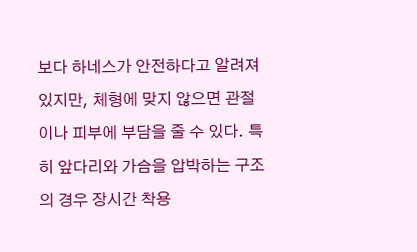보다 하네스가 안전하다고 알려져 있지만, 체형에 맞지 않으면 관절이나 피부에 부담을 줄 수 있다. 특히 앞다리와 가슴을 압박하는 구조의 경우 장시간 착용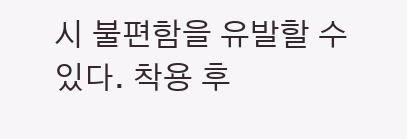시 불편함을 유발할 수 있다. 착용 후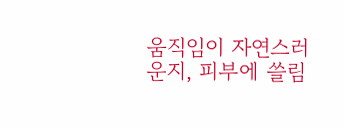움직임이 자연스러운지, 피부에 쓸림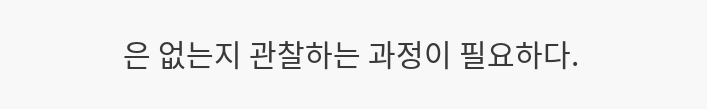은 없는지 관찰하는 과정이 필요하다.